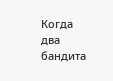Когда два бандита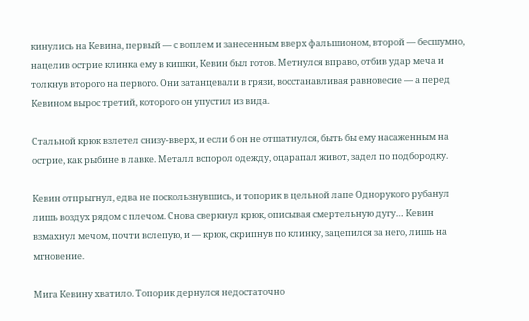кинулись на Кевина, первый — с воплем и занесенным вверх фальшионом, второй — бесшумно, нацелив острие клинка ему в кишки, Кевин был готов. Метнулся вправо, отбив удар меча и толкнув второго на первого. Они затанцевали в грязи, восстанавливая равновесие — а перед Кевином вырос третий, которого он упустил из вида.

Стальной крюк взлетел снизу-вверх, и если б он не отшатнулся, быть бы ему насаженным на острие, как рыбине в лавке. Металл вспорол одежду, оцарапал живот, задел по подбородку.

Кевин отпрыгнул, едва не поскользнувшись, и топорик в цельной лапе Однорукого рубанул лишь воздух рядом с плечом. Снова сверкнул крюк, описывая смертельную дугу… Кевин взмахнул мечом, почти вслепую, и — крюк, скрипнув по клинку, зацепился за него, лишь на мгновение.

Мига Кевину хватило. Топорик дернулся недостаточно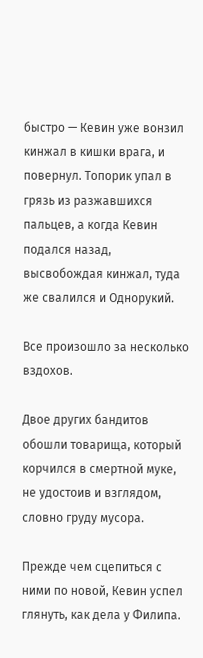быстро — Кевин уже вонзил кинжал в кишки врага, и повернул. Топорик упал в грязь из разжавшихся пальцев, а когда Кевин подался назад, высвобождая кинжал, туда же свалился и Однорукий.

Все произошло за несколько вздохов.

Двое других бандитов обошли товарища, который корчился в смертной муке, не удостоив и взглядом, словно груду мусора.

Прежде чем сцепиться с ними по новой, Кевин успел глянуть, как дела у Филипа.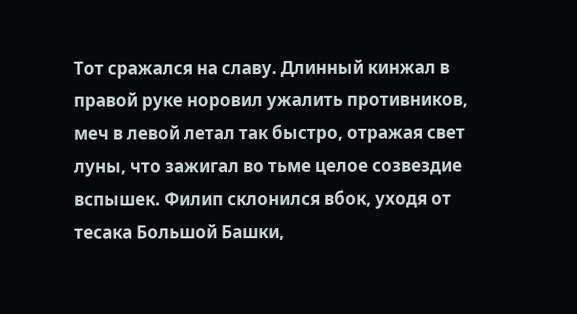Тот сражался на славу. Длинный кинжал в правой руке норовил ужалить противников, меч в левой летал так быстро, отражая свет луны, что зажигал во тьме целое созвездие вспышек. Филип склонился вбок, уходя от тесака Большой Башки,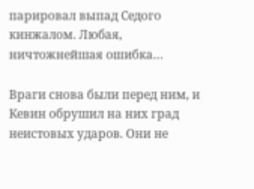парировал выпад Седого кинжалом. Любая, ничтожнейшая ошибка…

Враги снова были перед ним, и Кевин обрушил на них град неистовых ударов. Они не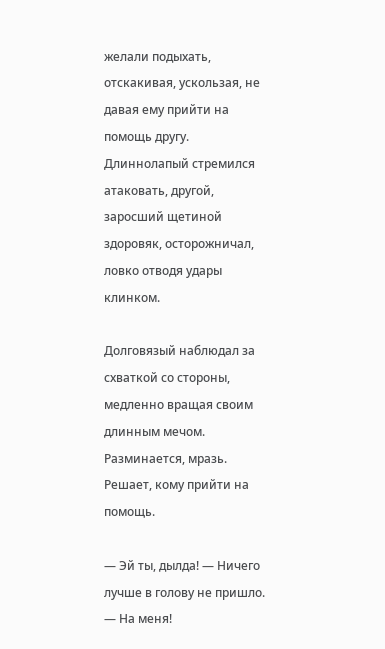желали подыхать, отскакивая, ускользая, не давая ему прийти на помощь другу. Длиннолапый стремился атаковать, другой, заросший щетиной здоровяк, осторожничал, ловко отводя удары клинком.

Долговязый наблюдал за схваткой со стороны, медленно вращая своим длинным мечом. Разминается, мразь. Решает, кому прийти на помощь.

— Эй ты, дылда! — Ничего лучше в голову не пришло. — На меня!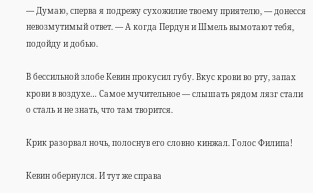— Думаю, сперва я подрежу сухожилие твоему приятелю, — донесся невозмутимый ответ. — А когда Пердун и Шмель вымотают тебя, подойду и добью.

В бессильной злобе Кевин прокусил губу. Вкус крови во рту, запах крови в воздухе… Самое мучительное — слышать рядом лязг стали о сталь и не знать, что там творится.

Крик разорвал ночь, полоснув его словно кинжал. Голос Филипа!

Кевин обернулся. И тут же справа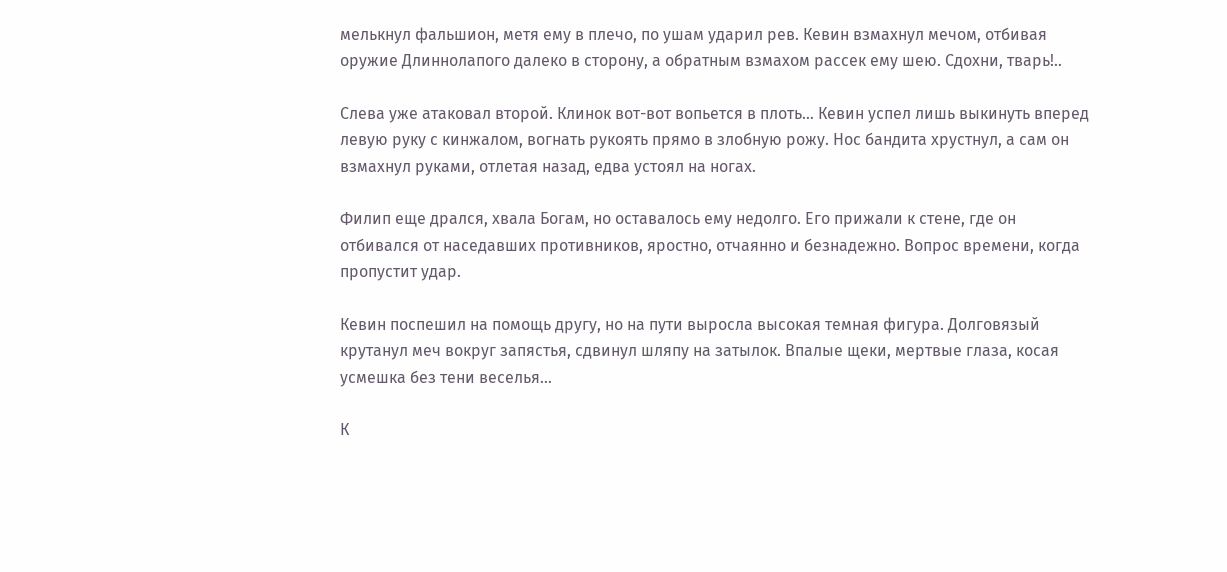мелькнул фальшион, метя ему в плечо, по ушам ударил рев. Кевин взмахнул мечом, отбивая оружие Длиннолапого далеко в сторону, а обратным взмахом рассек ему шею. Сдохни, тварь!..

Слева уже атаковал второй. Клинок вот-вот вопьется в плоть… Кевин успел лишь выкинуть вперед левую руку с кинжалом, вогнать рукоять прямо в злобную рожу. Нос бандита хрустнул, а сам он взмахнул руками, отлетая назад, едва устоял на ногах.

Филип еще дрался, хвала Богам, но оставалось ему недолго. Его прижали к стене, где он отбивался от наседавших противников, яростно, отчаянно и безнадежно. Вопрос времени, когда пропустит удар.

Кевин поспешил на помощь другу, но на пути выросла высокая темная фигура. Долговязый крутанул меч вокруг запястья, сдвинул шляпу на затылок. Впалые щеки, мертвые глаза, косая усмешка без тени веселья…

К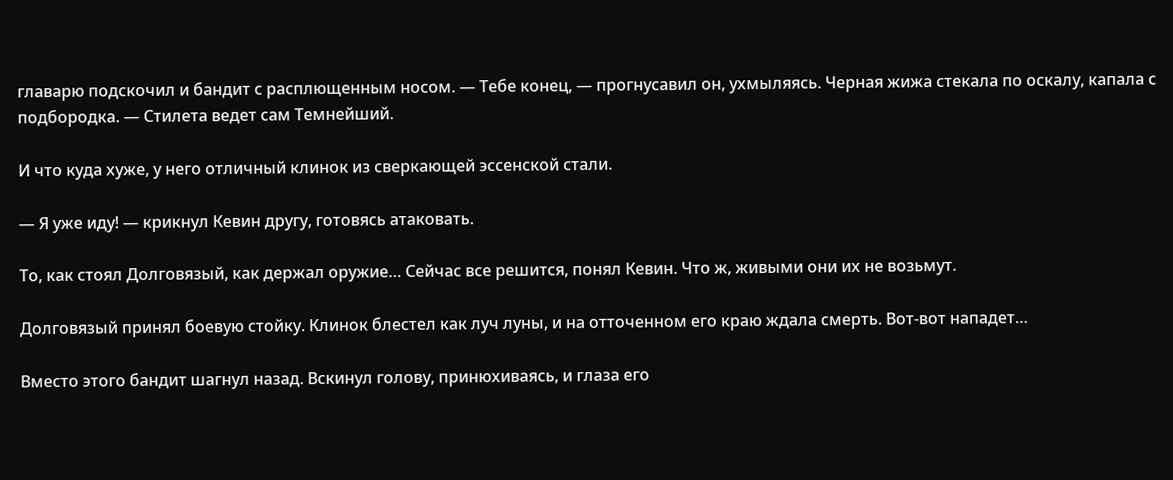главарю подскочил и бандит с расплющенным носом. — Тебе конец, — прогнусавил он, ухмыляясь. Черная жижа стекала по оскалу, капала с подбородка. — Стилета ведет сам Темнейший.

И что куда хуже, у него отличный клинок из сверкающей эссенской стали.

— Я уже иду! — крикнул Кевин другу, готовясь атаковать.

То, как стоял Долговязый, как держал оружие… Сейчас все решится, понял Кевин. Что ж, живыми они их не возьмут.

Долговязый принял боевую стойку. Клинок блестел как луч луны, и на отточенном его краю ждала смерть. Вот-вот нападет…

Вместо этого бандит шагнул назад. Вскинул голову, принюхиваясь, и глаза его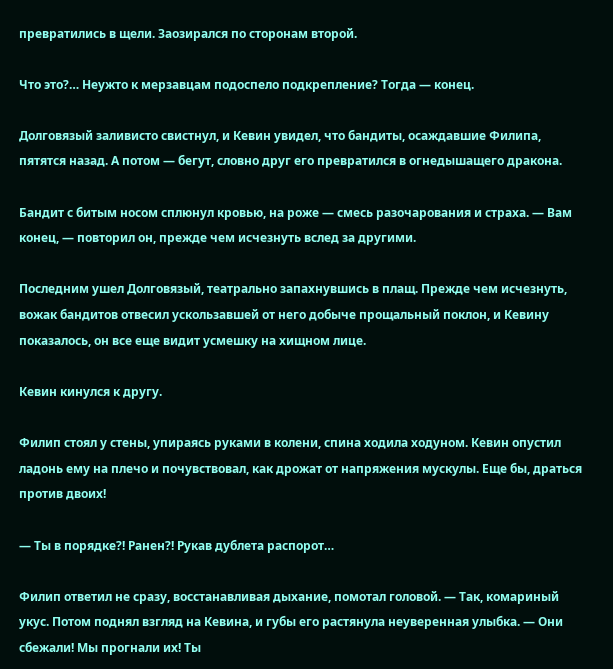превратились в щели. Заозирался по сторонам второй.

Что это?… Неужто к мерзавцам подоспело подкрепление? Тогда — конец.

Долговязый заливисто свистнул, и Кевин увидел, что бандиты, осаждавшие Филипа, пятятся назад. А потом — бегут, словно друг его превратился в огнедышащего дракона.

Бандит с битым носом сплюнул кровью, на роже — смесь разочарования и страха. — Вам конец, — повторил он, прежде чем исчезнуть вслед за другими.

Последним ушел Долговязый, театрально запахнувшись в плащ. Прежде чем исчезнуть, вожак бандитов отвесил ускользавшей от него добыче прощальный поклон, и Кевину показалось, он все еще видит усмешку на хищном лице.

Кевин кинулся к другу.

Филип стоял у стены, упираясь руками в колени, спина ходила ходуном. Кевин опустил ладонь ему на плечо и почувствовал, как дрожат от напряжения мускулы. Еще бы, драться против двоих!

— Ты в порядке?! Ранен?! Рукав дублета распорот…

Филип ответил не сразу, восстанавливая дыхание, помотал головой. — Так, комариный укус. Потом поднял взгляд на Кевина, и губы его растянула неуверенная улыбка. — Они сбежали! Мы прогнали их! Ты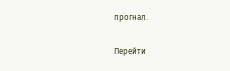прогнал.

Перейти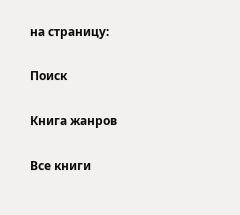на страницу:

Поиск

Книга жанров

Все книги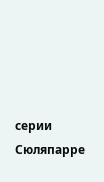серии Сюляпарре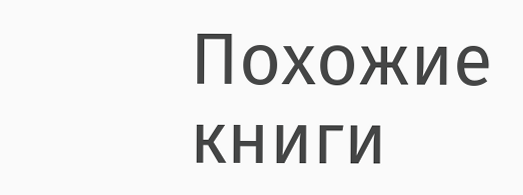Похожие книги